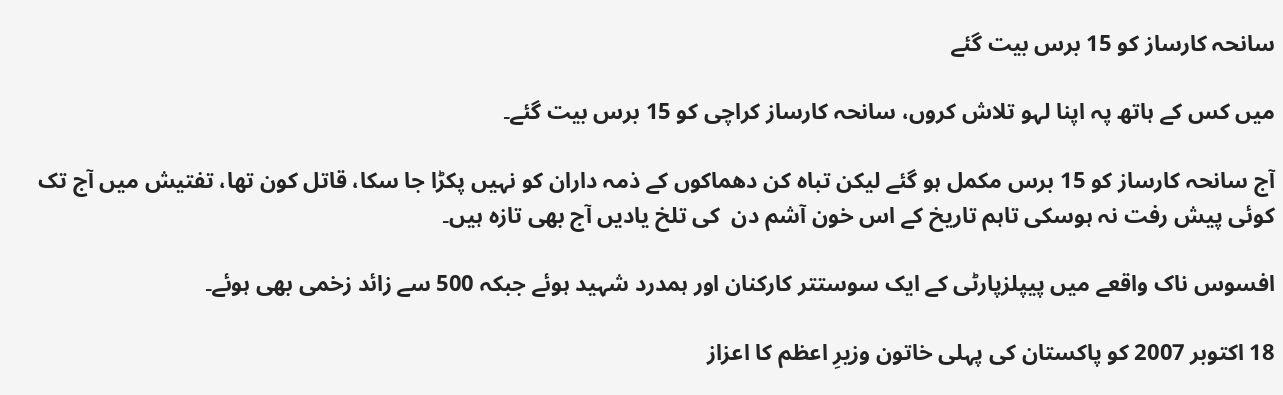سانحہ کارساز کو 15 برس بیت گئے

میں کس کے ہاتھ پہ اپنا لہو تلاش کروں، سانحہ کارساز کراچی کو 15 برس بیت گئے۔

آج سانحہ کارساز کو 15 برس مکمل ہو گئے لیکن تباہ کن دھماکوں کے ذمہ داران کو نہیں پکڑا جا سکا، قاتل کون تھا، تفتیش میں آج تک کوئی پیش رفت نہ ہوسکی تاہم تاریخ کے اس خون آشم دن  کی تلخ یادیں آج بھی تازہ ہیں۔

افسوس ناک واقعے میں پیپلزپارٹی کے ایک سوستتر کارکنان اور ہمدرد شہید ہوئے جبکہ 500 سے زائد زخمی بھی ہوئے۔

18 اکتوبر 2007 کو پاکستان کی پہلی خاتون وزیرِ اعظم کا اعزاز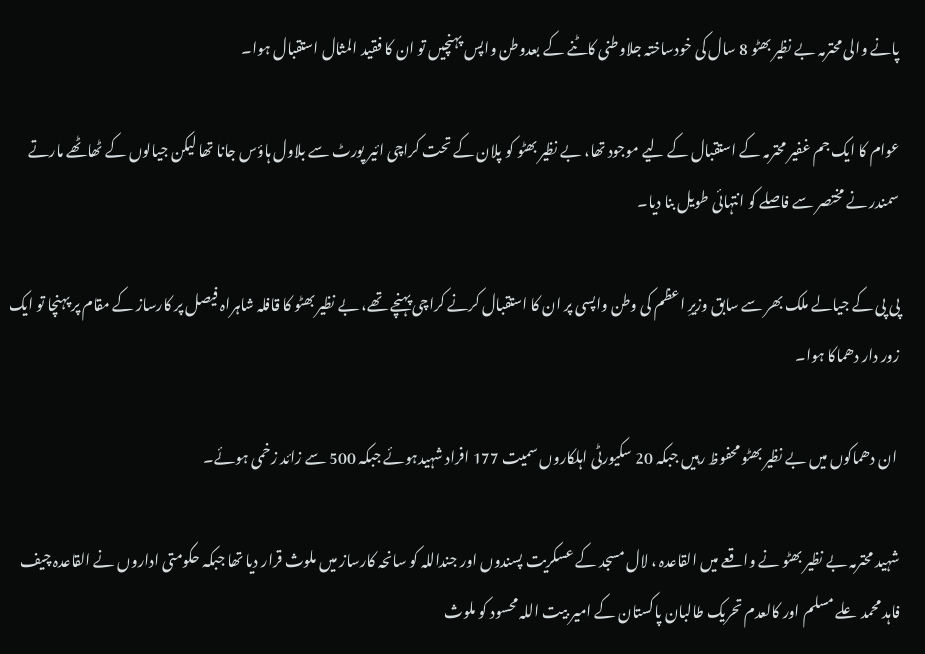پانے والی محترمہ بے نظیر بھٹو 8 سال کی خودساختہ جلاوطنی کاٹنے کے بعدوطن واپس پہنچیں تو ان کا فقید المثال استقبال ہوا۔

عوام کا ایک جم غفیر محترمہ کے استقبال کے لیے موجود تھا، بے نظیر بھٹو کو پلان کے تحت کراچی ائیر پورٹ سے بلاول ہاؤس جانا تھا لیکن جیالوں کے ٹھاٹھے مارتے سمندر نے مختصر سے فاصلے کو انتہائی طویل بنا دیا۔

پی پی کے جیالے ملک بھر سے سابق وزیرِ اعظم کی وطن واپسی پر ان کا استقبال کرنے کراچی پہنچے تھے، بے نظیر بھٹو کا قافلہ شاہراہ فیصل پر کارساز کے مقام پر پہنچا تو ایک زور دار دھماکا ہوا۔

 ان دھماکوں میں بے نظیر بھٹو محفوظ رہیں جبکہ 20 سکیورٹی اہلکاروں سمیت 177 افراد شہیدہوئے جبکہ 500 سے زائد زخمی ہوئے۔

شہید محترمہ بے نظیر بھٹو نے واقعے میں القاعدہ ، لال مسجد کے عسکریت پسندوں اور جنداللہ کو سانحہ کارساز میں ملوث قرار دیا تھا جبکہ حکومتی اداروں نے القاعدہ چیف فاہد محمد علے مسلم اور کالعدم تحریک طالبان پاکستان کے امیر بیت اللہ محسود کو ملوث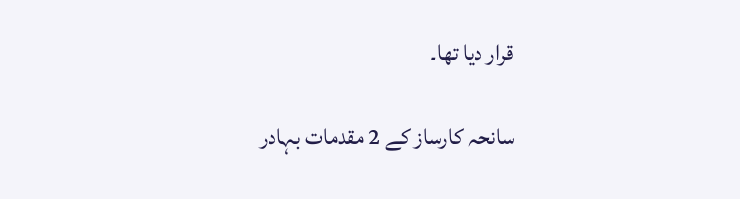قرار دیا تھا۔

سانحہ کارساز کے 2 مقدمات بہادر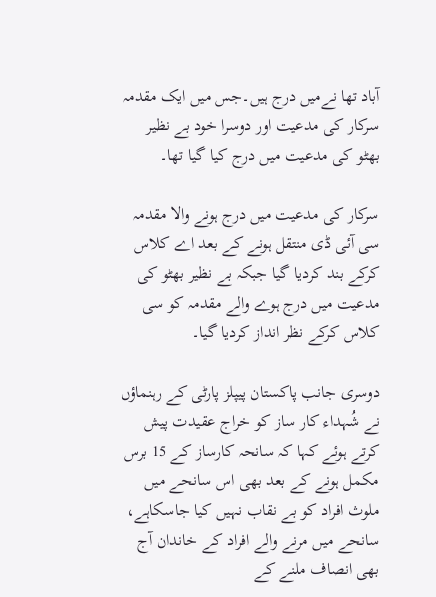آباد تھا نےمیں درج ہیں۔جس میں ایک مقدمہ سرکار کی مدعیت اور دوسرا خود بے نظیر بھٹو کی مدعیت میں درج کیا گیا تھا۔

سرکار کی مدعیت میں درج ہونے والا مقدمہ سی آئی ڈی منتقل ہونے کے بعد اے کلاس کرکے بند کردیا گیا جبکہ بے نظیر بھٹو کی مدعیت میں درج ہوے والے مقدمہ کو سی کلاس کرکے نظر انداز کردیا گیا۔

دوسری جانب پاکستان پیپلز پارٹی کے رہنماؤں نے شُہداء کار ساز کو خراج عقیدت پیش کرتے ہوئے کہا کہ سانحہ کارساز کے 15 برس مکمل ہونے کے بعد بھی اس سانحے میں ملوث افراد کو بے نقاب نہیں کیا جاسکاہے، سانحے میں مرنے والے افراد کے خاندان آج بھی انصاف ملنے کے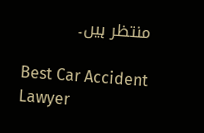منتظر ہیں۔

Best Car Accident Lawyer